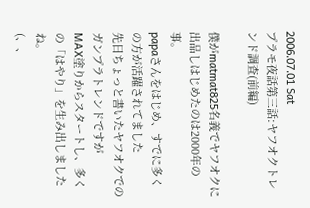2006.07.01 Sat
プラモ夜話第三話:ヤフオクトレンド調査(前編)

僕がmatmat825名義でヤフオクに出品しはじめたのは2000年の事。
papaさんをはじめ、すでに多くの方が活躍されてました
先日ちょっと書いたヤフオクでのガンプラトレンドですが
MAX塗りからスタートし、多くの「はやり」を生み出しましたね。
(、、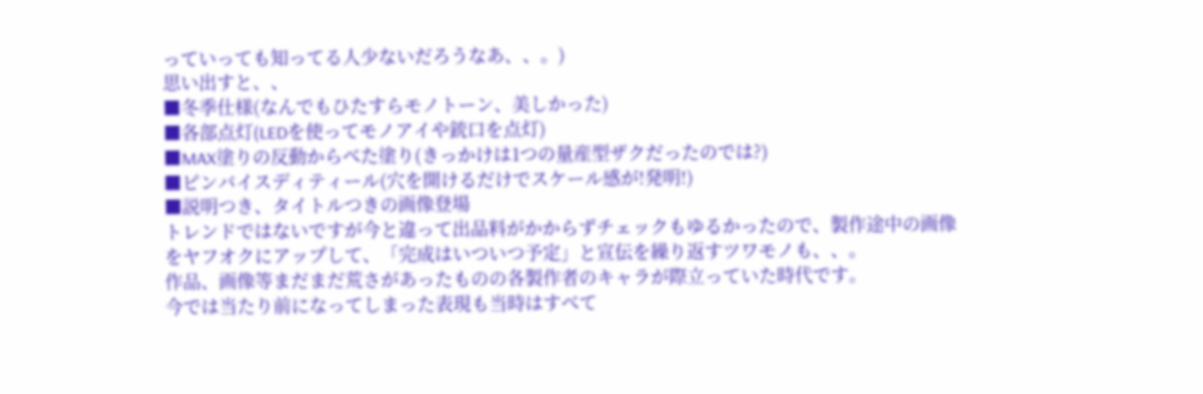っていっても知ってる人少ないだろうなあ、、。)
思い出すと、、
■冬季仕様(なんでもひたすらモノトーン、美しかった)
■各部点灯(LEDを使ってモノアイや銃口を点灯)
■MAX塗りの反動からべた塗り(きっかけは1つの量産型ザクだったのでは?)
■ピンバイスディティール(穴を開けるだけでスケール感が!発明!)
■説明つき、タイトルつきの画像登場
トレンドではないですが今と違って出品料がかからずチェックもゆるかったので、製作途中の画像をヤフオクにアップして、「完成はいついつ予定」と宣伝を繰り返すツワモノも、、。
作品、画像等まだまだ荒さがあったものの各製作者のキャラが際立っていた時代です。
今では当たり前になってしまった表現も当時はすべて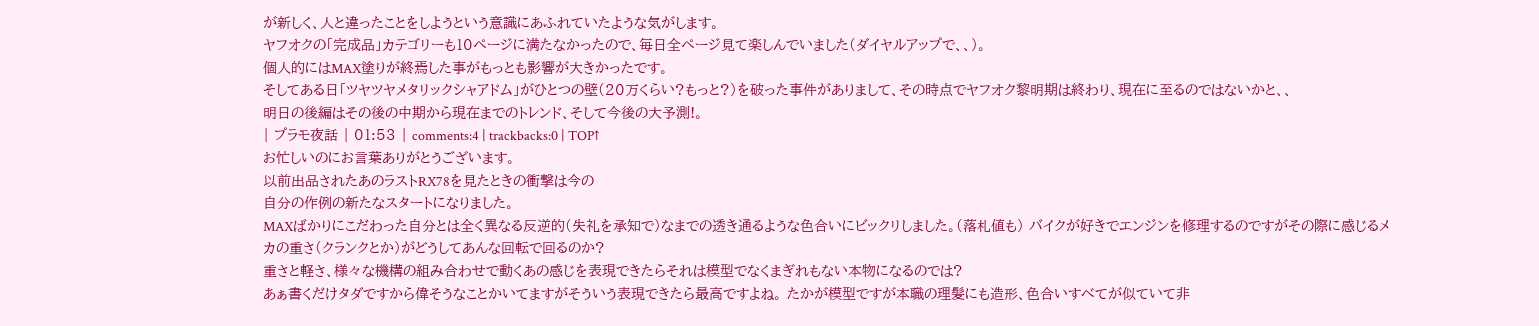が新しく、人と違ったことをしようという意識にあふれていたような気がします。
ヤフオクの「完成品」カテゴリーも10ページに満たなかったので、毎日全ページ見て楽しんでいました(ダイヤルアップで、、)。
個人的にはMAX塗りが終焉した事がもっとも影響が大きかったです。
そしてある日「ツヤツヤメタリックシャアドム」がひとつの壁(20万くらい?もっと?)を破った事件がありまして、その時点でヤフオク黎明期は終わり、現在に至るのではないかと、、
明日の後編はその後の中期から現在までのトレンド、そして今後の大予測!。
| プラモ夜話 | 01:53 | comments:4 | trackbacks:0 | TOP↑
お忙しいのにお言葉ありがとうございます。
以前出品されたあのラストRX78を見たときの衝撃は今の
自分の作例の新たなスタートになりました。
MAXばかりにこだわった自分とは全く異なる反逆的(失礼を承知で)なまでの透き通るような色合いにビックリしました。(落札値も) バイクが好きでエンジンを修理するのですがその際に感じるメカの重さ(クランクとか)がどうしてあんな回転で回るのか?
重さと軽さ、様々な機構の組み合わせで動くあの感じを表現できたらそれは模型でなくまぎれもない本物になるのでは?
あぁ書くだけタダですから偉そうなことかいてますがそういう表現できたら最高ですよね。 たかが模型ですが本職の理髪にも造形、色合いすべてが似ていて非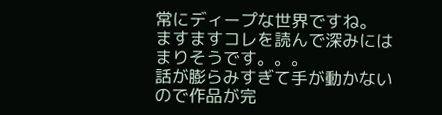常にディープな世界ですね。
ますますコレを読んで深みにはまりそうです。。。
話が膨らみすぎて手が動かないので作品が完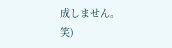成しません。笑)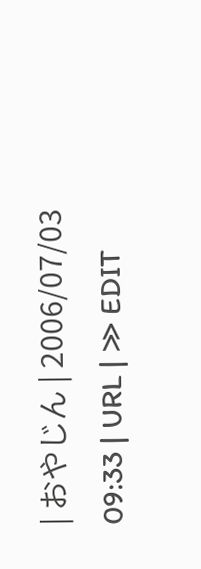| おやじん | 2006/07/03 09:33 | URL | ≫ EDIT